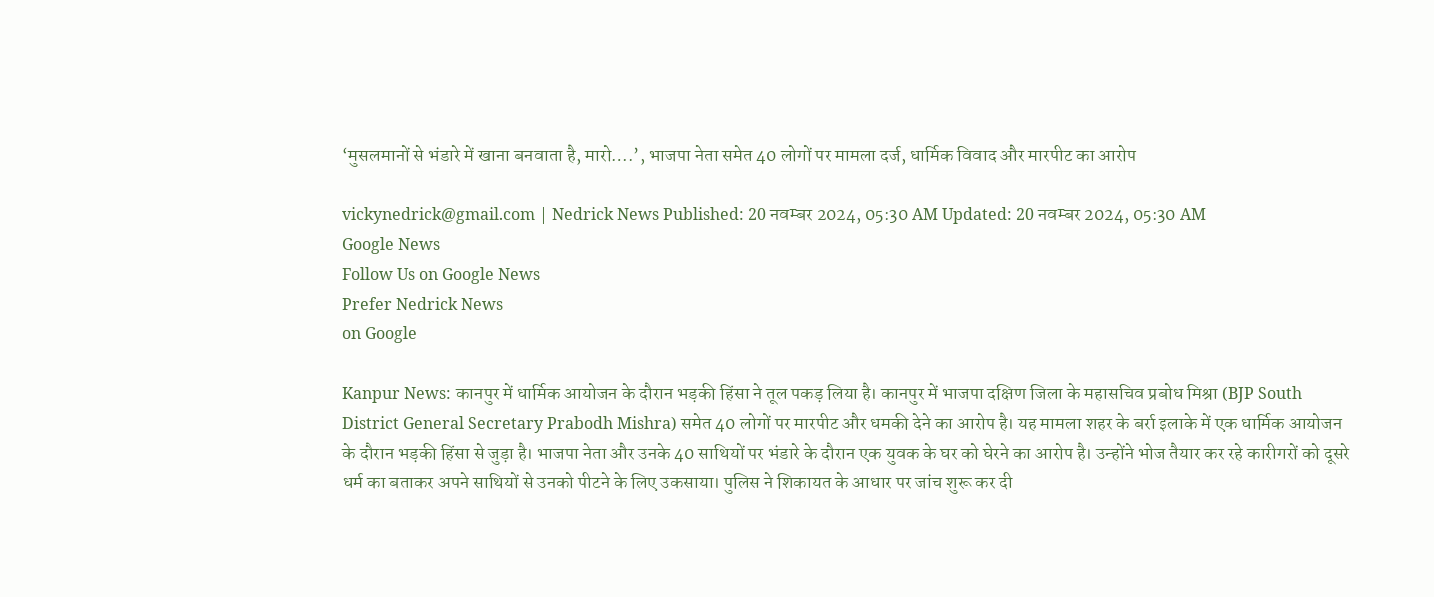‘मुसलमानों से भंडारे में खाना बनवाता है, मारो….’, भाजपा नेता समेत 40 लोगों पर मामला दर्ज, धार्मिक विवाद और मारपीट का आरोप

vickynedrick@gmail.com | Nedrick News Published: 20 नवम्बर 2024, 05:30 AM Updated: 20 नवम्बर 2024, 05:30 AM
Google News
Follow Us on Google News
Prefer Nedrick News
on Google

Kanpur News: कानपुर में धार्मिक आयोजन के दौरान भड़की हिंसा ने तूल पकड़ लिया है। कानपुर में भाजपा दक्षिण जिला के महासचिव प्रबोध मिश्रा (BJP South District General Secretary Prabodh Mishra) समेत 40 लोगों पर मारपीट और धमकी देने का आरोप है। यह मामला शहर के बर्रा इलाके में एक धार्मिक आयोजन के दौरान भड़की हिंसा से जुड़ा है। भाजपा नेता और उनके 40 साथियों पर भंडारे के दौरान एक युवक के घर को घेरने का आरोप है। उन्होंने भोज तैयार कर रहे कारीगरों को दूसरे धर्म का बताकर अपने साथियों से उनको पीटने के लिए उकसाया। पुलिस ने शिकायत के आधार पर जांच शुरू कर दी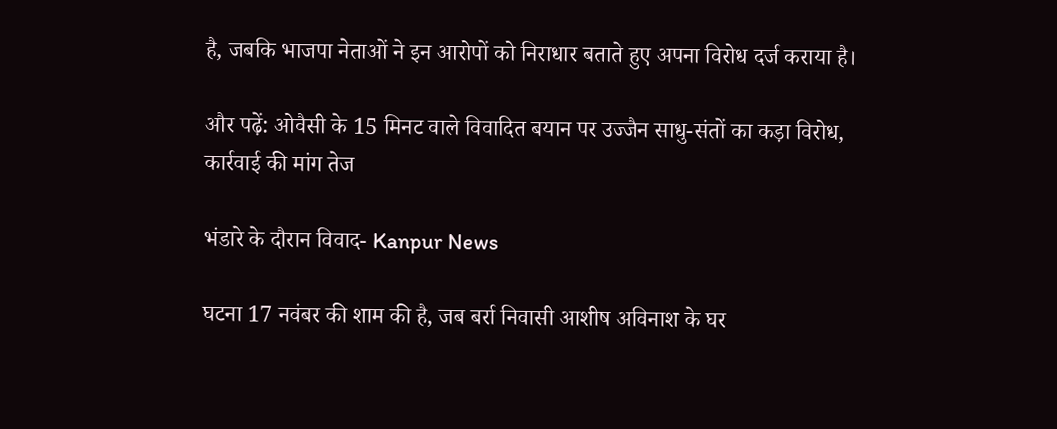है, जबकि भाजपा नेताओं ने इन आरोपों को निराधार बताते हुए अपना विरोध दर्ज कराया है।

और पढ़ें: ओवैसी के 15 मिनट वाले विवादित बयान पर उज्जैन साधु-संतों का कड़ा विरोध, कार्रवाई की मांग तेज

भंडारे के दौरान विवाद- Kanpur News

घटना 17 नवंबर की शाम की है, जब बर्रा निवासी आशीष अविनाश के घर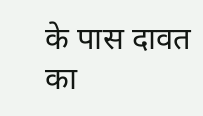के पास दावत का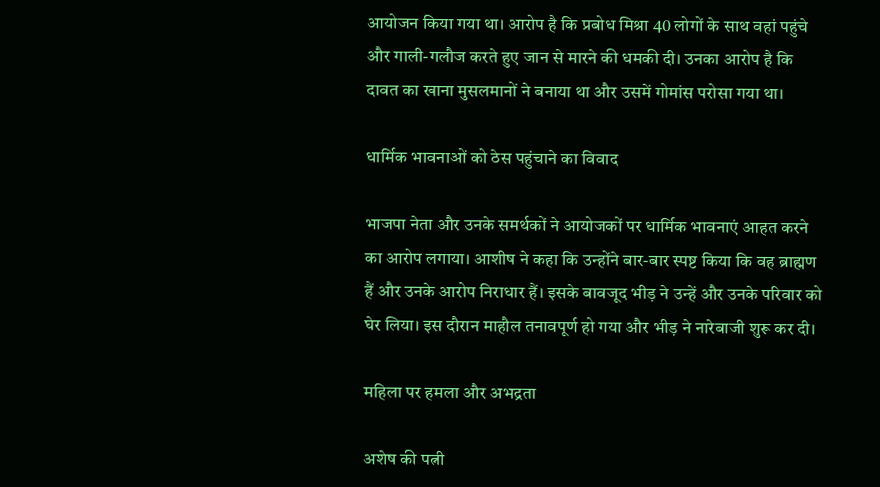आयोजन किया गया था। आरोप है कि प्रबोध मिश्रा 40 लोगों के साथ वहां पहुंचे और गाली-गलौज करते हुए जान से मारने की धमकी दी। उनका आरोप है कि दावत का खाना मुसलमानों ने बनाया था और उसमें गोमांस परोसा गया था।

धार्मिक भावनाओं को ठेस पहुंचाने का विवाद

भाजपा नेता और उनके समर्थकों ने आयोजकों पर धार्मिक भावनाएं आहत करने का आरोप लगाया। आशीष ने कहा कि उन्होंने बार-बार स्पष्ट किया कि वह ब्राह्मण हैं और उनके आरोप निराधार हैं। इसके बावजूद भीड़ ने उन्हें और उनके परिवार को घेर लिया। इस दौरान माहौल तनावपूर्ण हो गया और भीड़ ने नारेबाजी शुरू कर दी।

महिला पर हमला और अभद्रता

अशेष की पत्नी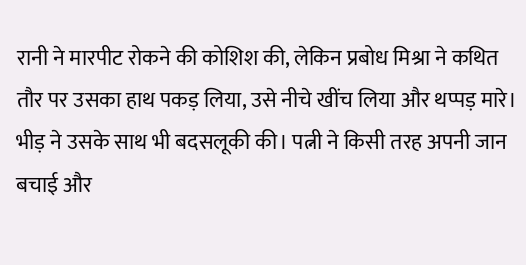रानी ने मारपीट रोकने की कोशिश की, लेकिन प्रबोध मिश्रा ने कथित तौर पर उसका हाथ पकड़ लिया, उसे नीचे खींच लिया और थप्पड़ मारे। भीड़ ने उसके साथ भी बदसलूकी की। पत्नी ने किसी तरह अपनी जान बचाई और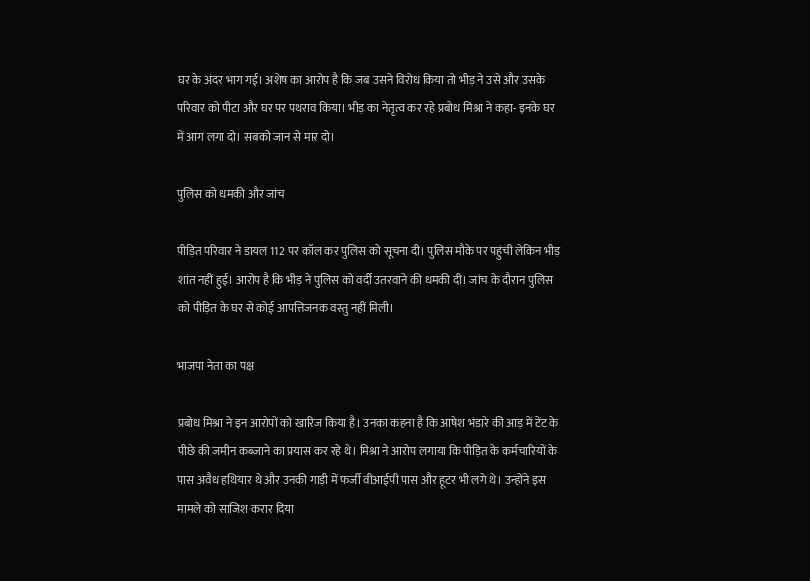घर के अंदर भाग गई। अशेष का आरोप है कि जब उसने विरोध किया तो भीड़ ने उसे और उसके परिवार को पीटा और घर पर पथराव किया। भीड़ का नेतृत्व कर रहे प्रबोध मिश्रा ने कहा- इनके घर में आग लगा दो। सबको जान से मार दो।

पुलिस को धमकी और जांच

पीड़ित परिवार ने डायल 112 पर कॉल कर पुलिस को सूचना दी। पुलिस मौके पर पहुंची लेकिन भीड़ शांत नहीं हुई। आरोप है कि भीड़ ने पुलिस को वर्दी उतरवाने की धमकी दी। जांच के दौरान पुलिस को पीड़ित के घर से कोई आपत्तिजनक वस्तु नहीं मिली।

भाजपा नेता का पक्ष

प्रबोध मिश्रा ने इन आरोपों को खारिज किया है। उनका कहना है कि आषेश भंडारे की आड़ में टेंट के पीछे की जमीन कब्जाने का प्रयास कर रहे थे। मिश्रा ने आरोप लगाया कि पीड़ित के कर्मचारियों के पास अवैध हथियार थे और उनकी गाड़ी में फर्जी वीआईपी पास और हूटर भी लगे थे। उन्होंने इस मामले को साजिश करार दिया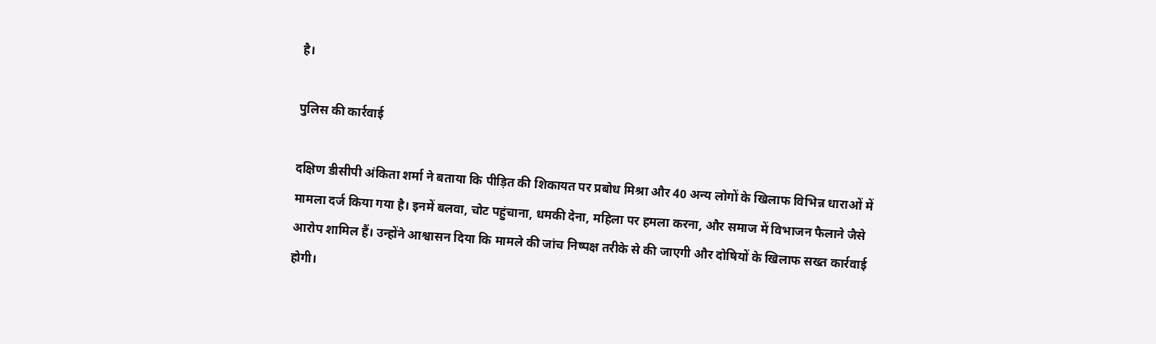है।

पुलिस की कार्रवाई

दक्षिण डीसीपी अंकिता शर्मा ने बताया कि पीड़ित की शिकायत पर प्रबोध मिश्रा और 40 अन्य लोगों के खिलाफ विभिन्न धाराओं में मामला दर्ज किया गया है। इनमें बलवा, चोट पहुंचाना, धमकी देना, महिला पर हमला करना, और समाज में विभाजन फैलाने जैसे आरोप शामिल हैं। उन्होंने आश्वासन दिया कि मामले की जांच निष्पक्ष तरीके से की जाएगी और दोषियों के खिलाफ सख्त कार्रवाई होगी।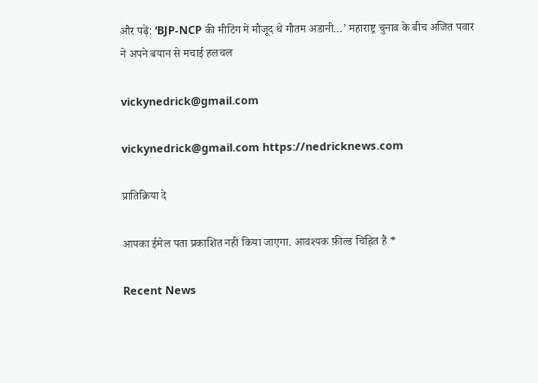और पढ़ें: ‘BJP-NCP की मीटिंग में मौजूद थे गौतम अडानी…’ महाराष्ट्र चुनाव के बीच अजित पवार ने अपने बयान से मचाई हलचल

vickynedrick@gmail.com

vickynedrick@gmail.com https://nedricknews.com

प्रातिक्रिया दे

आपका ईमेल पता प्रकाशित नहीं किया जाएगा. आवश्यक फ़ील्ड चिह्नित हैं *

Recent News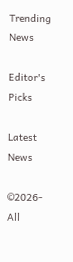Trending News

Editor's Picks

Latest News

©2026- All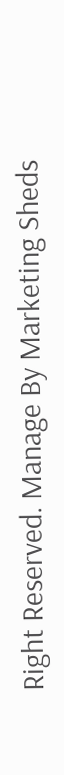Right Reserved. Manage By Marketing Sheds